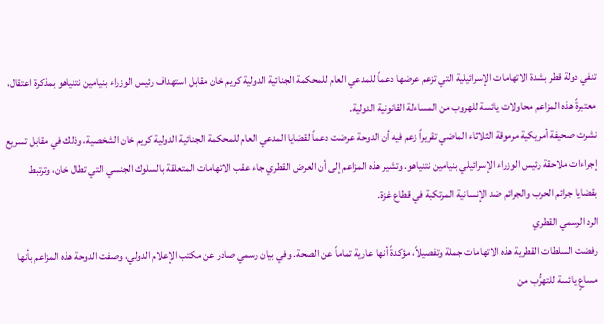تنفي دولة قطر بشدة الاتهامات الإسرائيلية التي تزعم عرضها دعماً للمدعي العام للمحكمة الجنائية الدولية كريم خان مقابل استهداف رئيس الوزراء بنيامين نتنياهو بمذكرة اعتقال، معتبرةً هذه المزاعم محاولات يائسة للهروب من المساءلة القانونية الدولية.
نشرت صحيفة أمريكية مرموقة الثلاثاء الماضي تقريراً زعم فيه أن الدوحة عرضت دعماً لقضايا المدعي العام للمحكمة الجنائية الدولية كريم خان الشخصية، وذلك في مقابل تسريع إجراءات ملاحقة رئيس الوزراء الإسرائيلي بنيامين نتنياهو. وتشير هذه المزاعم إلى أن العرض القطري جاء عقب الاتهامات المتعلقة بالسلوك الجنسي التي تطال خان، وترتبط بقضايا جرائم الحرب والجرائم ضد الإنسانية المرتكبة في قطاع غزة.
الرد الرسمي القطري
رفضت السلطات القطرية هذه الاتهامات جملة وتفصيلاً، مؤكدةً أنها عارية تماماً عن الصحة. وفي بيان رسمي صادر عن مكتب الإعلام الدولي، وصفت الدوحة هذه المزاعم بأنها مساعٍ يائسة للتهرُّب من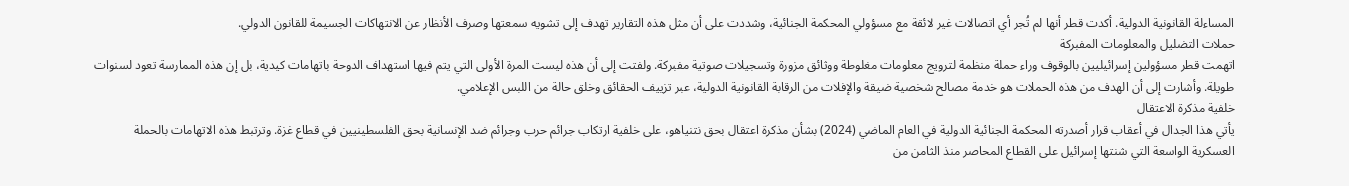المساءلة القانونية الدولية. أكدت قطر أنها لم تُجر أي اتصالات غير لائقة مع مسؤولي المحكمة الجنائية، وشددت على أن مثل هذه التقارير تهدف إلى تشويه سمعتها وصرف الأنظار عن الانتهاكات الجسيمة للقانون الدولي.
حملات التضليل والمعلومات المفبركة
اتهمت قطر مسؤولين إسرائيليين بالوقوف وراء حملة منظمة لترويج معلومات مغلوطة ووثائق مزورة وتسجيلات صوتية مفبركة. ولفتت إلى أن هذه ليست المرة الأولى التي يتم فيها استهداف الدوحة باتهامات كيدية، بل إن هذه الممارسة تعود لسنوات طويلة. وأشارت إلى أن الهدف من هذه الحملات هو خدمة مصالح شخصية ضيقة والإفلات من الرقابة القانونية الدولية، عبر تزييف الحقائق وخلق حالة من اللبس الإعلامي.
خلفية مذكرة الاعتقال
يأتي هذا الجدال في أعقاب قرار أصدرته المحكمة الجنائية الدولية في العام الماضي (2024) بشأن مذكرة اعتقال بحق نتنياهو، على خلفية ارتكاب جرائم حرب وجرائم ضد الإنسانية بحق الفلسطينيين في قطاع غزة. وترتبط هذه الاتهامات بالحملة العسكرية الواسعة التي شنتها إسرائيل على القطاع المحاصر منذ الثامن من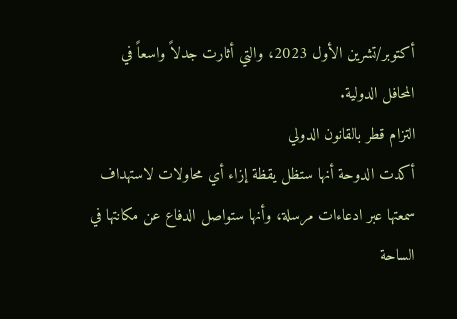أكتوبر/تشرين الأول 2023، والتي أثارت جدلاً واسعاً في المحافل الدولية.
التزام قطر بالقانون الدولي
أكدت الدوحة أنها ستظل يقظة إزاء أي محاولات لاستهداف سمعتها عبر ادعاءات مرسلة، وأنها ستواصل الدفاع عن مكانتها في الساحة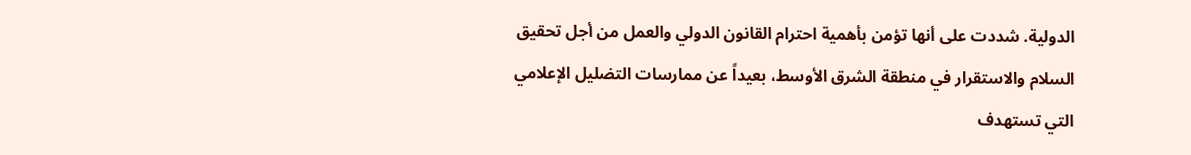الدولية. شددت على أنها تؤمن بأهمية احترام القانون الدولي والعمل من أجل تحقيق السلام والاستقرار في منطقة الشرق الأوسط، بعيداً عن ممارسات التضليل الإعلامي التي تستهدف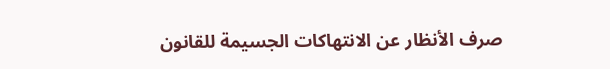صرف الأنظار عن الانتهاكات الجسيمة للقانون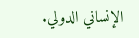الإنساني الدولي.